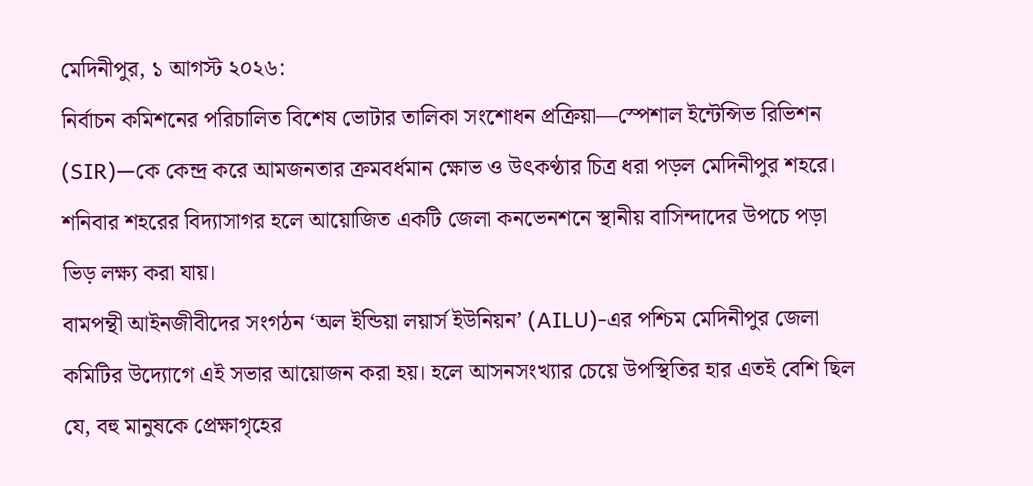মেদিনীপুর, ১ আগস্ট ২০২৬:
নির্বাচন কমিশনের পরিচালিত বিশেষ ভোটার তালিকা সংশোধন প্রক্রিয়া—স্পেশাল ইন্টেন্সিভ রিভিশন (SIR)—কে কেন্দ্র করে আমজনতার ক্রমবর্ধমান ক্ষোভ ও উৎকণ্ঠার চিত্র ধরা পড়ল মেদিনীপুর শহরে। শনিবার শহরের বিদ্যাসাগর হলে আয়োজিত একটি জেলা কনভেনশনে স্থানীয় বাসিন্দাদের উপচে পড়া ভিড় লক্ষ্য করা যায়।
বামপন্থী আইনজীবীদের সংগঠন ‘অল ইন্ডিয়া লয়ার্স ইউনিয়ন’ (AILU)-এর পশ্চিম মেদিনীপুর জেলা কমিটির উদ্যোগে এই সভার আয়োজন করা হয়। হলে আসনসংখ্যার চেয়ে উপস্থিতির হার এতই বেশি ছিল যে, বহু মানুষকে প্রেক্ষাগৃহের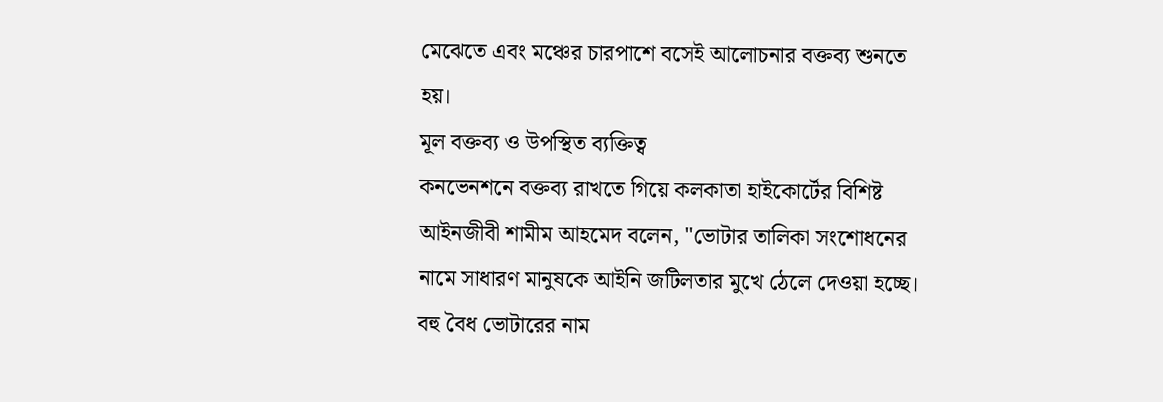মেঝেতে এবং মঞ্চের চারপাশে বসেই আলোচনার বক্তব্য শুনতে হয়।
মূল বক্তব্য ও উপস্থিত ব্যক্তিত্ব
কনভেনশনে বক্তব্য রাখতে গিয়ে কলকাতা হাইকোর্টের বিশিষ্ট আইনজীবী শামীম আহমেদ বলেন, "ভোটার তালিকা সংশোধনের নামে সাধারণ মানুষকে আইনি জটিলতার মুখে ঠেলে দেওয়া হচ্ছে। বহু বৈধ ভোটারের নাম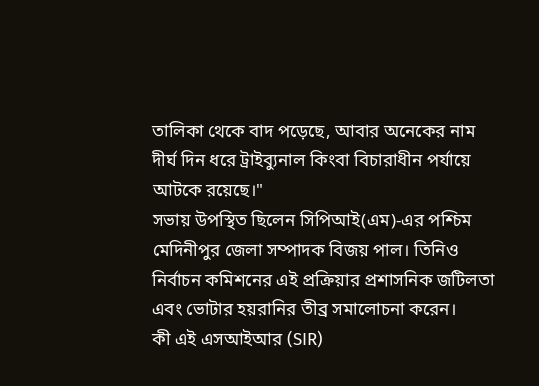তালিকা থেকে বাদ পড়েছে, আবার অনেকের নাম দীর্ঘ দিন ধরে ট্রাইব্যুনাল কিংবা বিচারাধীন পর্যায়ে আটকে রয়েছে।"
সভায় উপস্থিত ছিলেন সিপিআই(এম)-এর পশ্চিম মেদিনীপুর জেলা সম্পাদক বিজয় পাল। তিনিও নির্বাচন কমিশনের এই প্রক্রিয়ার প্রশাসনিক জটিলতা এবং ভোটার হয়রানির তীব্র সমালোচনা করেন।
কী এই এসআইআর (SIR)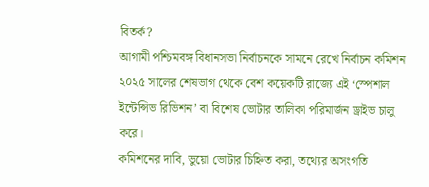বিতর্ক?
আগামী পশ্চিমবঙ্গ বিধানসভা নির্বাচনকে সামনে রেখে নির্বাচন কমিশন ২০২৫ সালের শেষভাগ থেকে বেশ কয়েকটি রাজ্যে এই ‘স্পেশাল ইন্টেন্সিভ রিভিশন’ বা বিশেষ ভোটার তালিকা পরিমার্জন ড্রাইভ চালু করে।
কমিশনের দাবি, ভুয়ো ভোটার চিহ্নিত করা, তথ্যের অসংগতি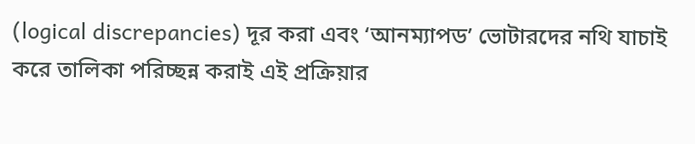(logical discrepancies) দূর করা এবং ‘আনম্যাপড’ ভোটারদের নথি যাচাই করে তালিকা পরিচ্ছন্ন করাই এই প্রক্রিয়ার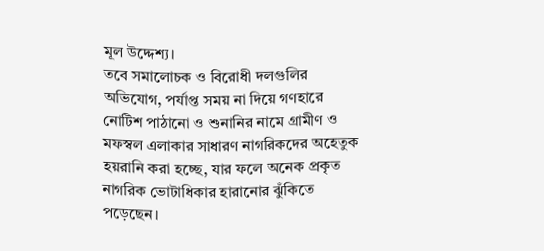মূল উদ্দেশ্য।
তবে সমালোচক ও বিরোধী দলগুলির অভিযোগ, পর্যাপ্ত সময় না দিয়ে গণহারে নোটিশ পাঠানো ও শুনানির নামে গ্রামীণ ও মফস্বল এলাকার সাধারণ নাগরিকদের অহেতুক হয়রানি করা হচ্ছে, যার ফলে অনেক প্রকৃত নাগরিক ভোটাধিকার হারানোর ঝুঁকিতে পড়েছেন।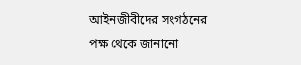আইনজীবীদের সংগঠনের পক্ষ থেকে জানানো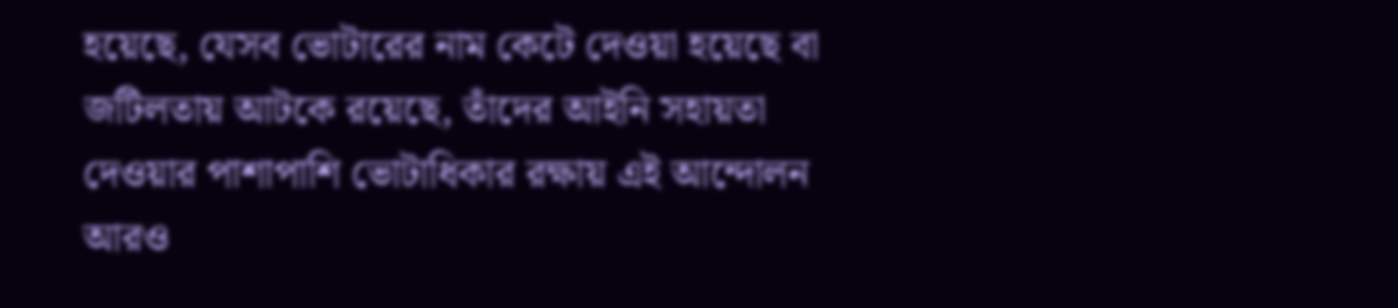হয়েছে, যেসব ভোটারের নাম কেটে দেওয়া হয়েছে বা জটিলতায় আটকে রয়েছে, তাঁদের আইনি সহায়তা দেওয়ার পাশাপাশি ভোটাধিকার রক্ষায় এই আন্দোলন আরও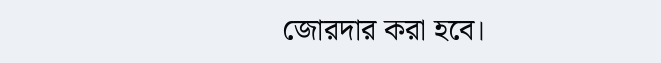জোরদার করা হবে।